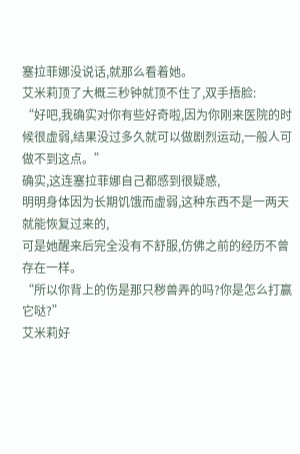塞拉菲娜没说话,就那么看着她。
艾米莉顶了大概三秒钟就顶不住了,双手捂脸:
“好吧,我确实对你有些好奇啦,因为你刚来医院的时候很虚弱,结果没过多久就可以做剧烈运动,一般人可做不到这点。”
确实,这连塞拉菲娜自己都感到很疑惑,
明明身体因为长期饥饿而虚弱,这种东西不是一两天就能恢复过来的,
可是她醒来后完全没有不舒服,仿佛之前的经历不曾存在一样。
“所以你背上的伤是那只秽兽弄的吗?你是怎么打赢它哒?”
艾米莉好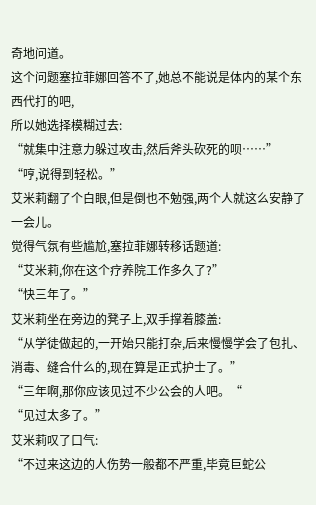奇地问道。
这个问题塞拉菲娜回答不了,她总不能说是体内的某个东西代打的吧,
所以她选择模糊过去:
“就集中注意力躲过攻击,然后斧头砍死的呗……”
“哼,说得到轻松。”
艾米莉翻了个白眼,但是倒也不勉强,两个人就这么安静了一会儿。
觉得气氛有些尴尬,塞拉菲娜转移话题道:
“艾米莉,你在这个疗养院工作多久了?”
“快三年了。”
艾米莉坐在旁边的凳子上,双手撑着膝盖:
“从学徒做起的,一开始只能打杂,后来慢慢学会了包扎、消毒、缝合什么的,现在算是正式护士了。”
“三年啊,那你应该见过不少公会的人吧。“
“见过太多了。”
艾米莉叹了口气:
“不过来这边的人伤势一般都不严重,毕竟巨蛇公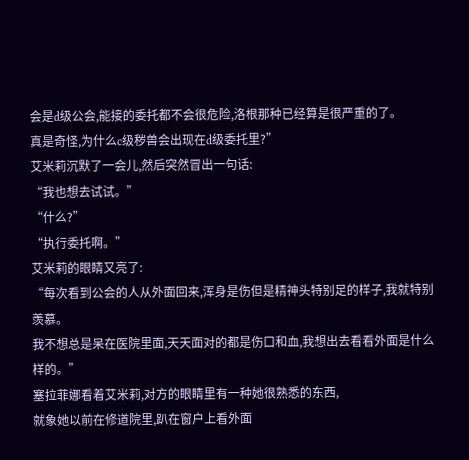会是d级公会,能接的委托都不会很危险,洛根那种已经算是很严重的了。
真是奇怪,为什么c级秽兽会出现在d级委托里?”
艾米莉沉默了一会儿,然后突然冒出一句话:
“我也想去试试。”
“什么?”
“执行委托啊。”
艾米莉的眼睛又亮了:
“每次看到公会的人从外面回来,浑身是伤但是精神头特别足的样子,我就特别羡慕。
我不想总是呆在医院里面,天天面对的都是伤口和血,我想出去看看外面是什么样的。”
塞拉菲娜看着艾米莉,对方的眼睛里有一种她很熟悉的东西,
就象她以前在修道院里,趴在窗户上看外面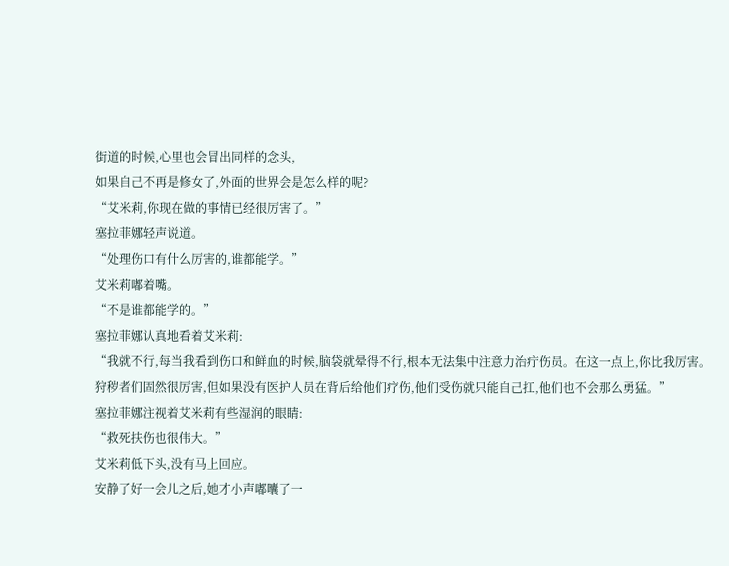街道的时候,心里也会冒出同样的念头,
如果自己不再是修女了,外面的世界会是怎么样的呢?
“艾米莉,你现在做的事情已经很厉害了。”
塞拉菲娜轻声说道。
“处理伤口有什么厉害的,谁都能学。”
艾米莉嘟着嘴。
“不是谁都能学的。”
塞拉菲娜认真地看着艾米莉:
“我就不行,每当我看到伤口和鲜血的时候,脑袋就晕得不行,根本无法集中注意力治疔伤员。在这一点上,你比我厉害。
狩秽者们固然很厉害,但如果没有医护人员在背后给他们疗伤,他们受伤就只能自己扛,他们也不会那么勇猛。”
塞拉菲娜注视着艾米莉有些湿润的眼睛:
“救死扶伤也很伟大。”
艾米莉低下头,没有马上回应。
安静了好一会儿之后,她才小声嘟囔了一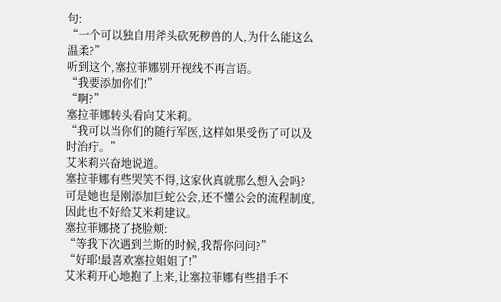句:
“一个可以独自用斧头砍死秽兽的人,为什么能这么温柔?”
听到这个,塞拉菲娜别开视线不再言语。
“我要添加你们!”
“啊?”
塞拉菲娜转头看向艾米莉。
“我可以当你们的随行军医,这样如果受伤了可以及时治疔。”
艾米莉兴奋地说道。
塞拉菲娜有些哭笑不得,这家伙真就那么想入会吗?
可是她也是刚添加巨蛇公会,还不懂公会的流程制度,因此也不好给艾米莉建议。
塞拉菲娜挠了挠脸颊:
“等我下次遇到兰斯的时候,我帮你问问?”
“好耶!最喜欢塞拉姐姐了!”
艾米莉开心地抱了上来,让塞拉菲娜有些措手不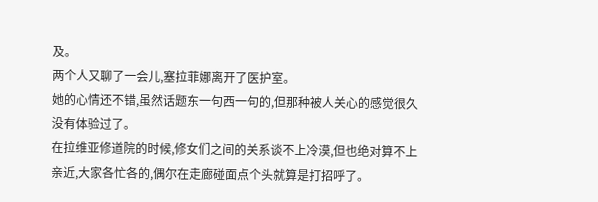及。
两个人又聊了一会儿,塞拉菲娜离开了医护室。
她的心情还不错,虽然话题东一句西一句的,但那种被人关心的感觉很久没有体验过了。
在拉维亚修道院的时候,修女们之间的关系谈不上冷漠,但也绝对算不上亲近,大家各忙各的,偶尔在走廊碰面点个头就算是打招呼了。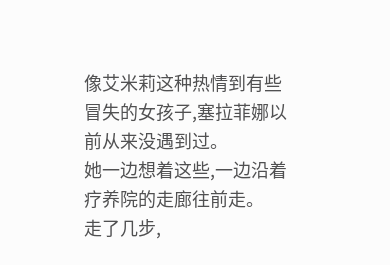像艾米莉这种热情到有些冒失的女孩子,塞拉菲娜以前从来没遇到过。
她一边想着这些,一边沿着疗养院的走廊往前走。
走了几步,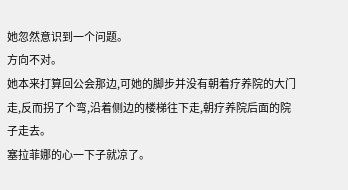她忽然意识到一个问题。
方向不对。
她本来打算回公会那边,可她的脚步并没有朝着疗养院的大门走,反而拐了个弯,沿着侧边的楼梯往下走,朝疗养院后面的院子走去。
塞拉菲娜的心一下子就凉了。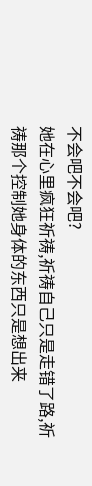不会吧不会吧?
她在心里疯狂祈祷,祈祷自己只是走错了路,祈祷那个控制她身体的东西只是想出来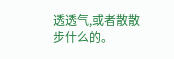透透气,或者散散步什么的。